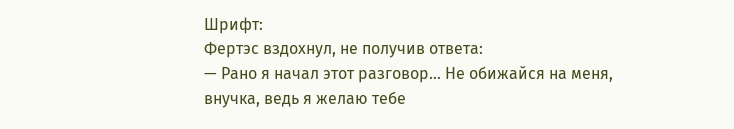Шрифт:
Фертэс вздохнул, не получив ответа:
— Рано я начал этот разговор… Не обижайся на меня, внучка, ведь я желаю тебе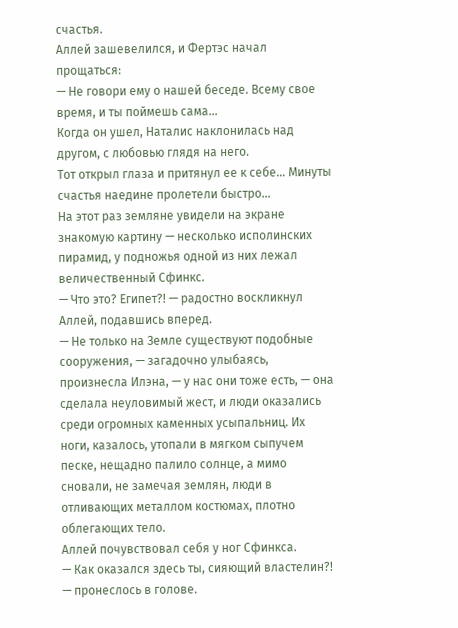счастья.
Аллей зашевелился, и Фертэс начал прощаться:
— Не говори ему о нашей беседе. Всему свое время, и ты поймешь сама…
Когда он ушел, Наталис наклонилась над другом, с любовью глядя на него.
Тот открыл глаза и притянул ее к себе… Минуты счастья наедине пролетели быстро…
На этот раз земляне увидели на экране знакомую картину — несколько исполинских пирамид, у подножья одной из них лежал величественный Сфинкс.
— Что это? Египет?! — радостно воскликнул Аллей, подавшись вперед.
— Не только на Земле существуют подобные сооружения, — загадочно улыбаясь, произнесла Илэна, — у нас они тоже есть, — она сделала неуловимый жест, и люди оказались среди огромных каменных усыпальниц. Их ноги, казалось, утопали в мягком сыпучем песке, нещадно палило солнце, а мимо сновали, не замечая землян, люди в отливающих металлом костюмах, плотно облегающих тело.
Аллей почувствовал себя у ног Сфинкса.
— Как оказался здесь ты, сияющий властелин?! — пронеслось в голове.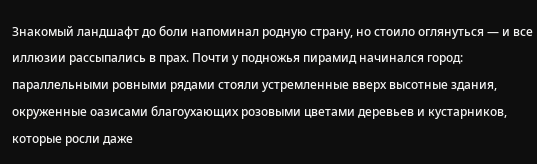Знакомый ландшафт до боли напоминал родную страну, но стоило оглянуться — и все иллюзии рассыпались в прах. Почти у подножья пирамид начинался город: параллельными ровными рядами стояли устремленные вверх высотные здания, окруженные оазисами благоухающих розовыми цветами деревьев и кустарников, которые росли даже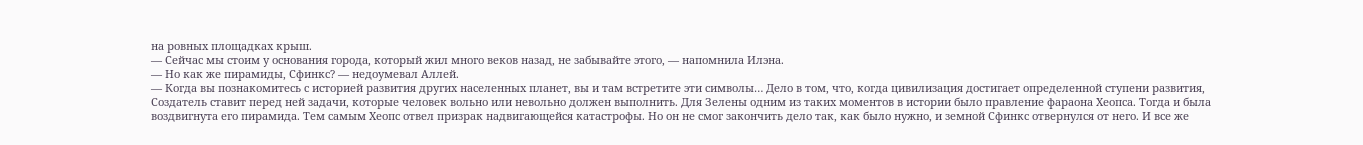на ровных площадках крыш.
— Сейчас мы стоим у основания города, который жил много веков назад, не забывайте этого, — напомнила Илэна.
— Но как же пирамиды, Сфинкс? — недоумевал Аллей.
— Когда вы познакомитесь с историей развития других населенных планет, вы и там встретите эти символы… Дело в том, что, когда цивилизация достигает определенной ступени развития, Создатель ставит перед ней задачи, которые человек вольно или невольно должен выполнить. Для Зелены одним из таких моментов в истории было правление фараона Хеопса. Тогда и была воздвигнута его пирамида. Тем самым Хеопс отвел призрак надвигающейся катастрофы. Но он не смог закончить дело так, как было нужно, и земной Сфинкс отвернулся от него. И все же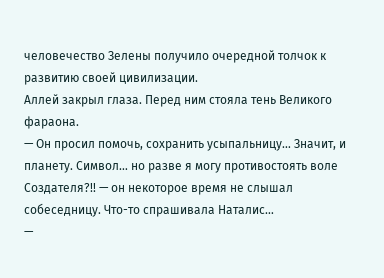человечество Зелены получило очередной толчок к развитию своей цивилизации.
Аллей закрыл глаза. Перед ним стояла тень Великого фараона.
— Он просил помочь, сохранить усыпальницу… Значит, и планету. Символ… но разве я могу противостоять воле Создателя?!! — он некоторое время не слышал собеседницу. Что-то спрашивала Наталис…
—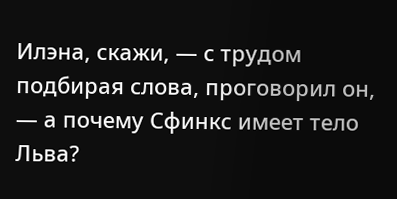Илэна, скажи, — с трудом подбирая слова, проговорил он, — а почему Сфинкс имеет тело Льва?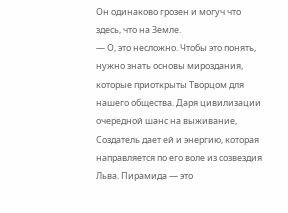Он одинаково грозен и могуч что здесь, что на Земле.
— О, это несложно. Чтобы это понять, нужно знать основы мироздания, которые приоткрыты Творцом для нашего общества. Даря цивилизации очередной шанс на выживание, Создатель дает ей и энергию, которая направляется по его воле из созвездия Льва. Пирамида — это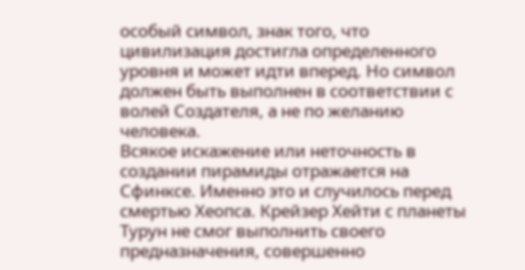особый символ, знак того, что цивилизация достигла определенного уровня и может идти вперед. Но символ должен быть выполнен в соответствии с волей Создателя, а не по желанию человека.
Всякое искажение или неточность в создании пирамиды отражается на Сфинксе. Именно это и случилось перед смертью Хеопса. Крейзер Хейти с планеты Турун не смог выполнить своего предназначения, совершенно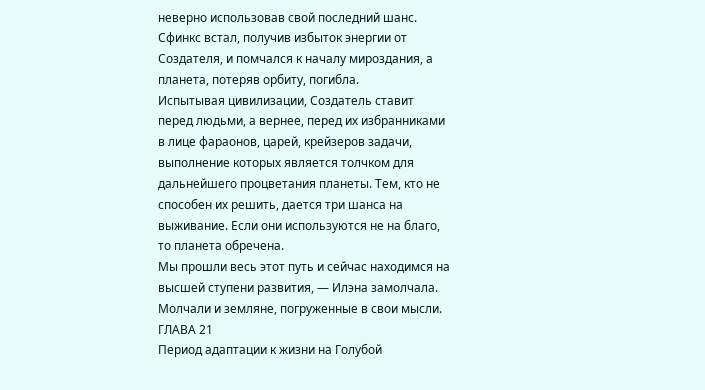неверно использовав свой последний шанс. Сфинкс встал, получив избыток энергии от Создателя, и помчался к началу мироздания, а планета, потеряв орбиту, погибла.
Испытывая цивилизации, Создатель ставит перед людьми, а вернее, перед их избранниками в лице фараонов, царей, крейзеров задачи, выполнение которых является толчком для дальнейшего процветания планеты. Тем, кто не способен их решить, дается три шанса на выживание. Если они используются не на благо, то планета обречена.
Мы прошли весь этот путь и сейчас находимся на высшей ступени развития, — Илэна замолчала.
Молчали и земляне, погруженные в свои мысли.
ГЛАВА 21
Период адаптации к жизни на Голубой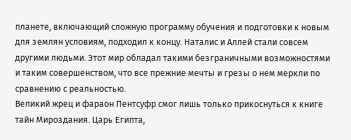планете, включающий сложную программу обучения и подготовки к новым для землян условиям, подходил к концу. Наталис и Аллей стали совсем другими людьми. Этот мир обладал такими безграничными возможностями и таким совершенством, что все прежние мечты и грезы о нем меркли по сравнению с реальностью.
Великий жрец и фараон Пентсуфр смог лишь только прикоснуться к книге тайн Мироздания. Царь Египта,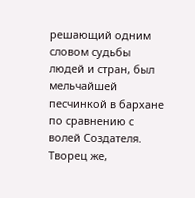решающий одним словом судьбы людей и стран, был мельчайшей песчинкой в бархане по сравнению с волей Создателя. Творец же,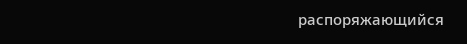распоряжающийся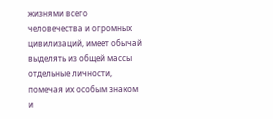жизнями всего человечества и огромных цивилизаций, имеет обычай выделять из общей массы отдельные личности, помечая их особым знаком и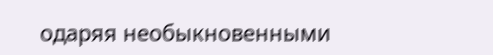одаряя необыкновенными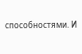способностями. И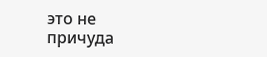это не причуда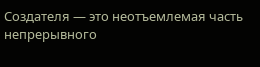Создателя — это неотъемлемая часть непрерывного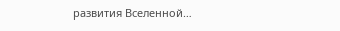развития Вселенной…